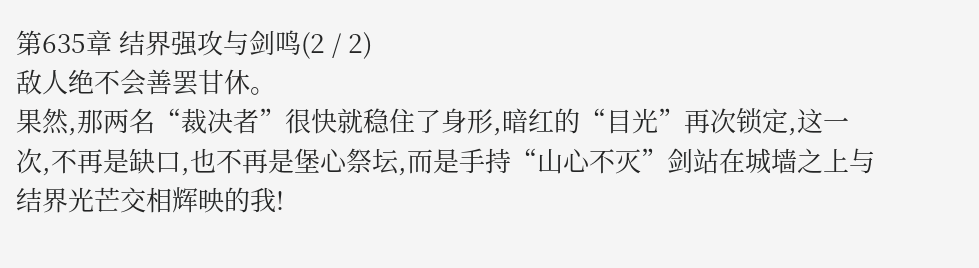第635章 结界强攻与剑鸣(2 / 2)
敌人绝不会善罢甘休。
果然,那两名“裁决者”很快就稳住了身形,暗红的“目光”再次锁定,这一次,不再是缺口,也不再是堡心祭坛,而是手持“山心不灭”剑站在城墙之上与结界光芒交相辉映的我!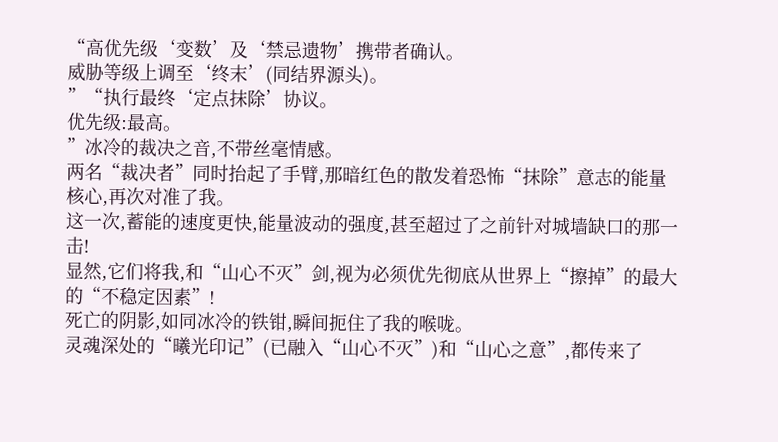“高优先级‘变数’及‘禁忌遗物’携带者确认。
威胁等级上调至‘终末’(同结界源头)。
”“执行最终‘定点抹除’协议。
优先级:最高。
”冰冷的裁决之音,不带丝毫情感。
两名“裁决者”同时抬起了手臂,那暗红色的散发着恐怖“抹除”意志的能量核心,再次对准了我。
这一次,蓄能的速度更快,能量波动的强度,甚至超过了之前针对城墙缺口的那一击!
显然,它们将我,和“山心不灭”剑,视为必须优先彻底从世界上“擦掉”的最大的“不稳定因素”!
死亡的阴影,如同冰冷的铁钳,瞬间扼住了我的喉咙。
灵魂深处的“曦光印记”(已融入“山心不灭”)和“山心之意”,都传来了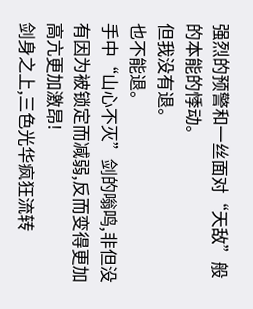强烈的预警和一丝面对“天敌”般的本能的悸动。
但我没有退。
也不能退。
手中“山心不灭”剑的嗡鸣,非但没有因为被锁定而减弱,反而变得更加高亢更加激昂!
剑身之上,三色光华疯狂流转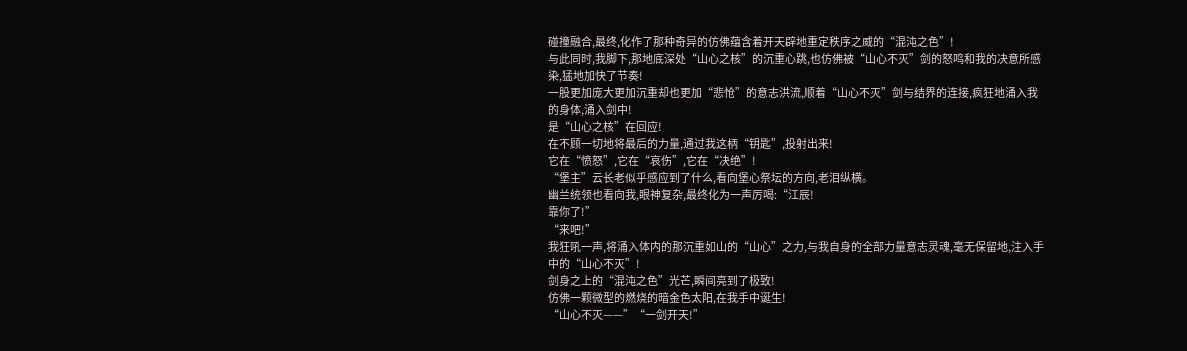碰撞融合,最终,化作了那种奇异的仿佛蕴含着开天辟地重定秩序之威的“混沌之色”!
与此同时,我脚下,那地底深处“山心之核”的沉重心跳,也仿佛被“山心不灭”剑的怒鸣和我的决意所感染,猛地加快了节奏!
一股更加庞大更加沉重却也更加“悲怆”的意志洪流,顺着“山心不灭”剑与结界的连接,疯狂地涌入我的身体,涌入剑中!
是“山心之核”在回应!
在不顾一切地将最后的力量,通过我这柄“钥匙”,投射出来!
它在“愤怒”,它在“哀伤”,它在“决绝”!
“堡主”云长老似乎感应到了什么,看向堡心祭坛的方向,老泪纵横。
幽兰统领也看向我,眼神复杂,最终化为一声厉喝:“江辰!
靠你了!”
“来吧!”
我狂吼一声,将涌入体内的那沉重如山的“山心”之力,与我自身的全部力量意志灵魂,毫无保留地,注入手中的“山心不灭”!
剑身之上的“混沌之色”光芒,瞬间亮到了极致!
仿佛一颗微型的燃烧的暗金色太阳,在我手中诞生!
“山心不灭——”“一剑开天!”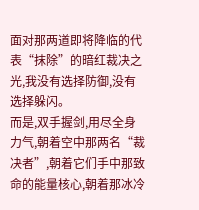面对那两道即将降临的代表“抹除”的暗红裁决之光,我没有选择防御,没有选择躲闪。
而是,双手握剑,用尽全身力气,朝着空中那两名“裁决者”,朝着它们手中那致命的能量核心,朝着那冰冷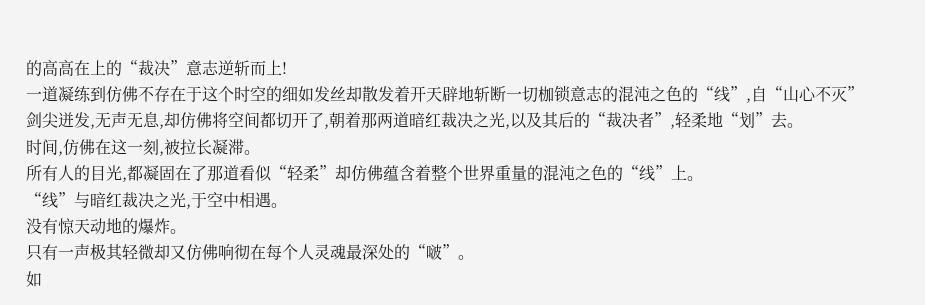的高高在上的“裁决”意志逆斩而上!
一道凝练到仿佛不存在于这个时空的细如发丝却散发着开天辟地斩断一切枷锁意志的混沌之色的“线”,自“山心不灭”剑尖迸发,无声无息,却仿佛将空间都切开了,朝着那两道暗红裁决之光,以及其后的“裁决者”,轻柔地“划”去。
时间,仿佛在这一刻,被拉长凝滞。
所有人的目光,都凝固在了那道看似“轻柔”却仿佛蕴含着整个世界重量的混沌之色的“线”上。
“线”与暗红裁决之光,于空中相遇。
没有惊天动地的爆炸。
只有一声极其轻微却又仿佛响彻在每个人灵魂最深处的“啵”。
如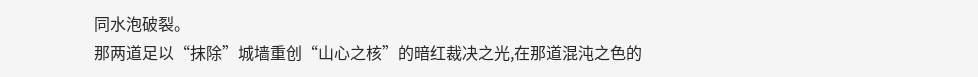同水泡破裂。
那两道足以“抹除”城墙重创“山心之核”的暗红裁决之光,在那道混沌之色的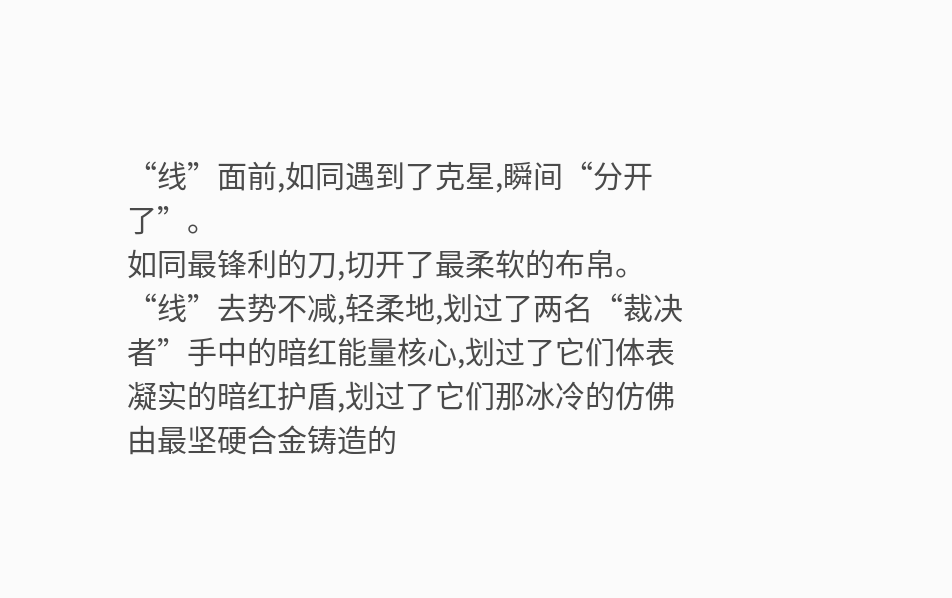“线”面前,如同遇到了克星,瞬间“分开了”。
如同最锋利的刀,切开了最柔软的布帛。
“线”去势不减,轻柔地,划过了两名“裁决者”手中的暗红能量核心,划过了它们体表凝实的暗红护盾,划过了它们那冰冷的仿佛由最坚硬合金铸造的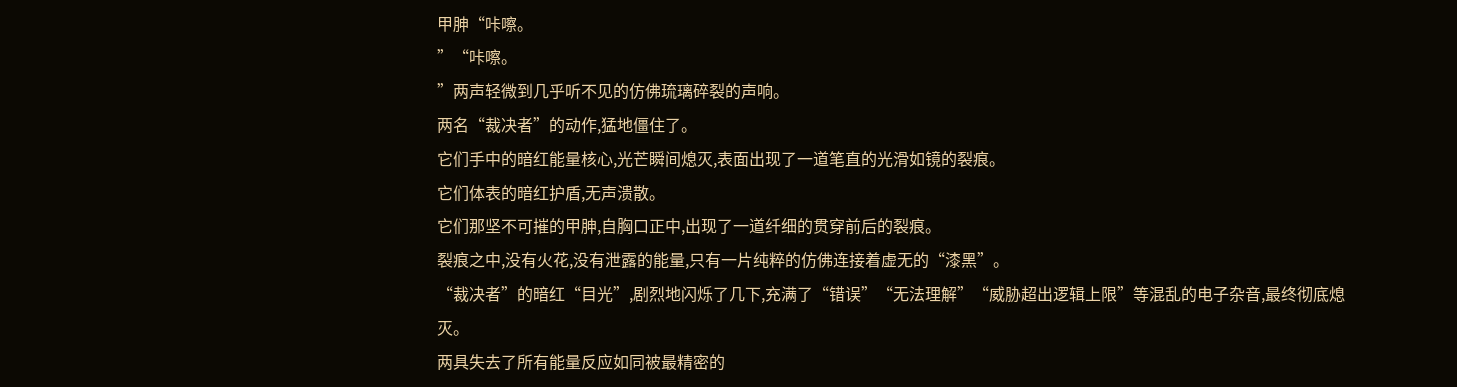甲胂“咔嚓。
”“咔嚓。
”两声轻微到几乎听不见的仿佛琉璃碎裂的声响。
两名“裁决者”的动作,猛地僵住了。
它们手中的暗红能量核心,光芒瞬间熄灭,表面出现了一道笔直的光滑如镜的裂痕。
它们体表的暗红护盾,无声溃散。
它们那坚不可摧的甲胂,自胸口正中,出现了一道纤细的贯穿前后的裂痕。
裂痕之中,没有火花,没有泄露的能量,只有一片纯粹的仿佛连接着虚无的“漆黑”。
“裁决者”的暗红“目光”,剧烈地闪烁了几下,充满了“错误”“无法理解”“威胁超出逻辑上限”等混乱的电子杂音,最终彻底熄灭。
两具失去了所有能量反应如同被最精密的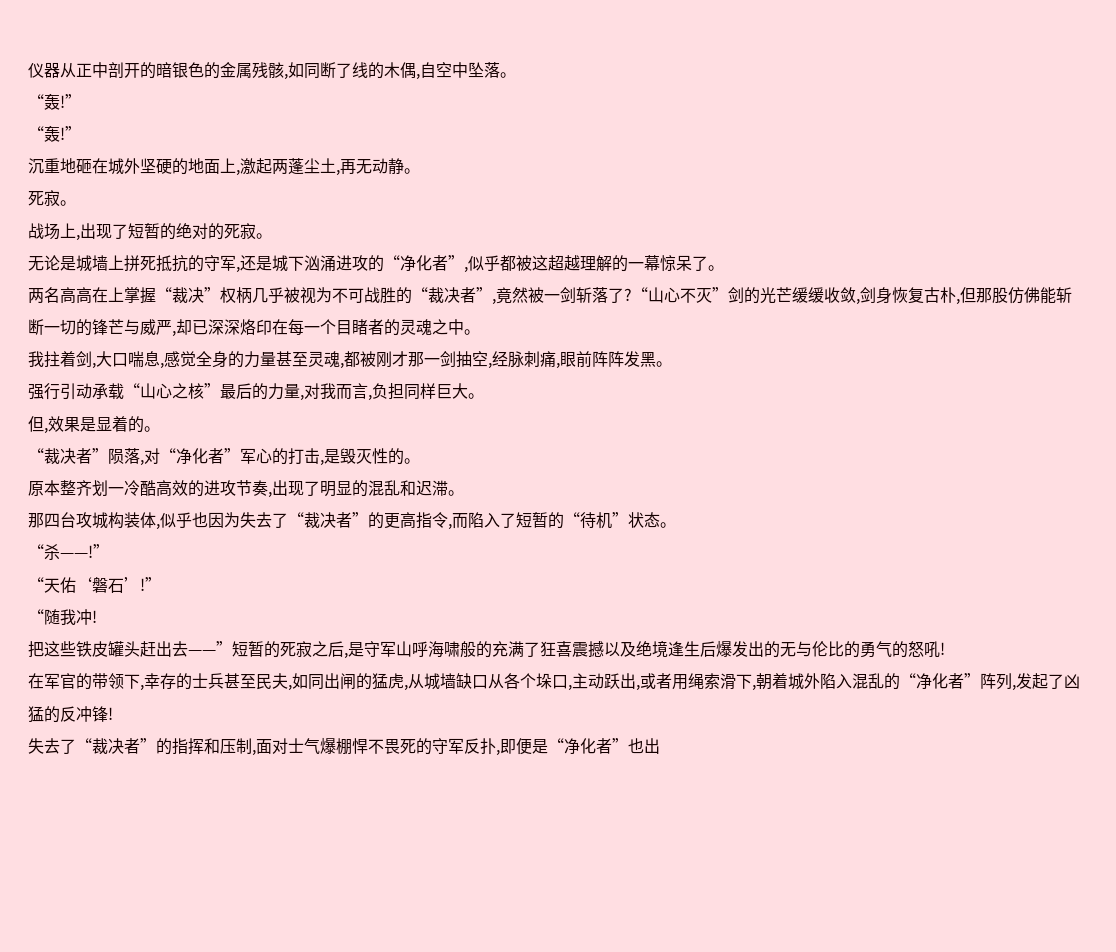仪器从正中剖开的暗银色的金属残骸,如同断了线的木偶,自空中坠落。
“轰!”
“轰!”
沉重地砸在城外坚硬的地面上,激起两蓬尘土,再无动静。
死寂。
战场上,出现了短暂的绝对的死寂。
无论是城墙上拼死抵抗的守军,还是城下汹涌进攻的“净化者”,似乎都被这超越理解的一幕惊呆了。
两名高高在上掌握“裁决”权柄几乎被视为不可战胜的“裁决者”,竟然被一剑斩落了?“山心不灭”剑的光芒缓缓收敛,剑身恢复古朴,但那股仿佛能斩断一切的锋芒与威严,却已深深烙印在每一个目睹者的灵魂之中。
我拄着剑,大口喘息,感觉全身的力量甚至灵魂,都被刚才那一剑抽空,经脉刺痛,眼前阵阵发黑。
强行引动承载“山心之核”最后的力量,对我而言,负担同样巨大。
但,效果是显着的。
“裁决者”陨落,对“净化者”军心的打击,是毁灭性的。
原本整齐划一冷酷高效的进攻节奏,出现了明显的混乱和迟滞。
那四台攻城构装体,似乎也因为失去了“裁决者”的更高指令,而陷入了短暂的“待机”状态。
“杀——!”
“天佑‘磐石’!”
“随我冲!
把这些铁皮罐头赶出去——”短暂的死寂之后,是守军山呼海啸般的充满了狂喜震撼以及绝境逢生后爆发出的无与伦比的勇气的怒吼!
在军官的带领下,幸存的士兵甚至民夫,如同出闸的猛虎,从城墙缺口从各个垛口,主动跃出,或者用绳索滑下,朝着城外陷入混乱的“净化者”阵列,发起了凶猛的反冲锋!
失去了“裁决者”的指挥和压制,面对士气爆棚悍不畏死的守军反扑,即便是“净化者”也出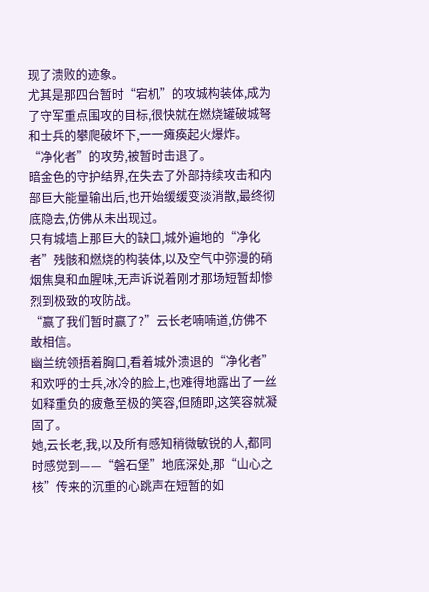现了溃败的迹象。
尤其是那四台暂时“宕机”的攻城构装体,成为了守军重点围攻的目标,很快就在燃烧罐破城弩和士兵的攀爬破坏下,一一瘫痪起火爆炸。
“净化者”的攻势,被暂时击退了。
暗金色的守护结界,在失去了外部持续攻击和内部巨大能量输出后,也开始缓缓变淡消散,最终彻底隐去,仿佛从未出现过。
只有城墙上那巨大的缺口,城外遍地的“净化者”残骸和燃烧的构装体,以及空气中弥漫的硝烟焦臭和血腥味,无声诉说着刚才那场短暂却惨烈到极致的攻防战。
“赢了我们暂时赢了?”云长老喃喃道,仿佛不敢相信。
幽兰统领捂着胸口,看着城外溃退的“净化者”和欢呼的士兵,冰冷的脸上,也难得地露出了一丝如释重负的疲惫至极的笑容,但随即,这笑容就凝固了。
她,云长老,我,以及所有感知稍微敏锐的人,都同时感觉到——“磐石堡”地底深处,那“山心之核”传来的沉重的心跳声在短暂的如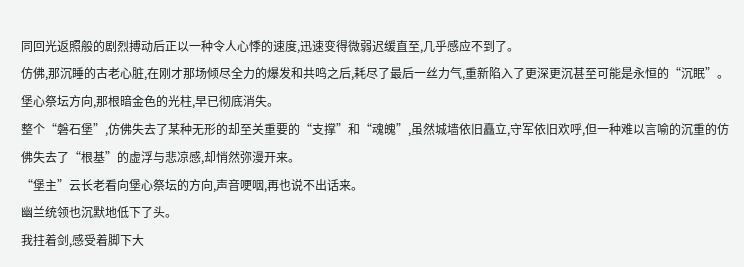同回光返照般的剧烈搏动后正以一种令人心悸的速度,迅速变得微弱迟缓直至,几乎感应不到了。
仿佛,那沉睡的古老心脏,在刚才那场倾尽全力的爆发和共鸣之后,耗尽了最后一丝力气,重新陷入了更深更沉甚至可能是永恒的“沉眠”。
堡心祭坛方向,那根暗金色的光柱,早已彻底消失。
整个“磐石堡”,仿佛失去了某种无形的却至关重要的“支撑”和“魂魄”,虽然城墙依旧矗立,守军依旧欢呼,但一种难以言喻的沉重的仿佛失去了“根基”的虚浮与悲凉感,却悄然弥漫开来。
“堡主”云长老看向堡心祭坛的方向,声音哽咽,再也说不出话来。
幽兰统领也沉默地低下了头。
我拄着剑,感受着脚下大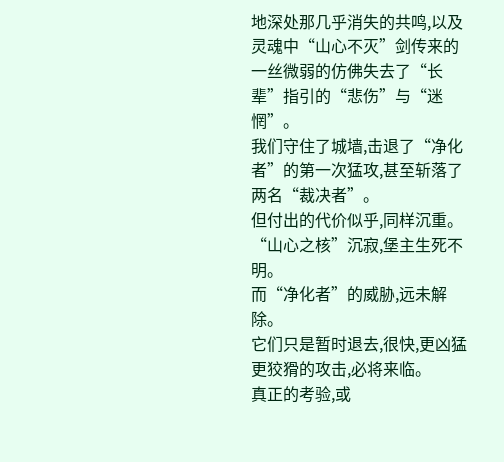地深处那几乎消失的共鸣,以及灵魂中“山心不灭”剑传来的一丝微弱的仿佛失去了“长辈”指引的“悲伤”与“迷惘”。
我们守住了城墙,击退了“净化者”的第一次猛攻,甚至斩落了两名“裁决者”。
但付出的代价似乎,同样沉重。
“山心之核”沉寂,堡主生死不明。
而“净化者”的威胁,远未解除。
它们只是暂时退去,很快,更凶猛更狡猾的攻击,必将来临。
真正的考验,或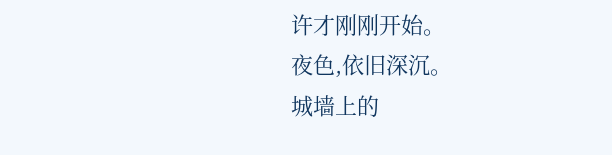许才刚刚开始。
夜色,依旧深沉。
城墙上的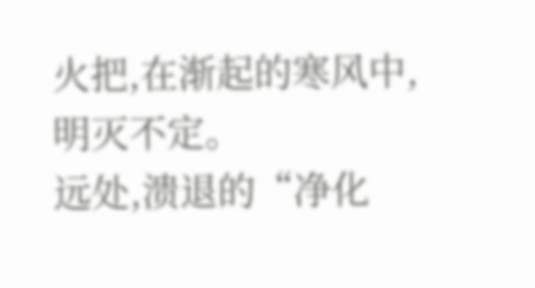火把,在渐起的寒风中,明灭不定。
远处,溃退的“净化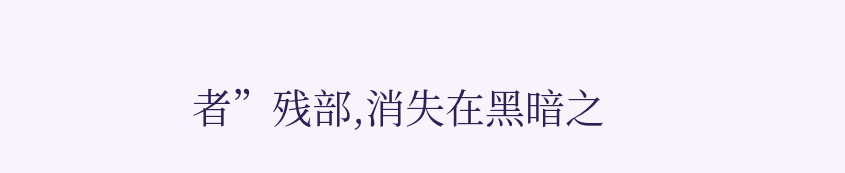者”残部,消失在黑暗之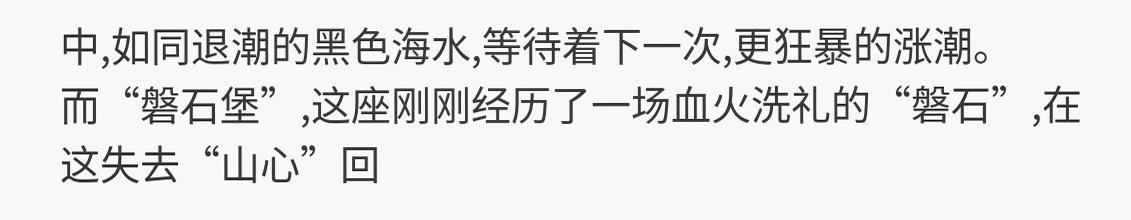中,如同退潮的黑色海水,等待着下一次,更狂暴的涨潮。
而“磐石堡”,这座刚刚经历了一场血火洗礼的“磐石”,在这失去“山心”回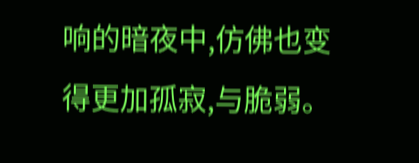响的暗夜中,仿佛也变得更加孤寂,与脆弱。